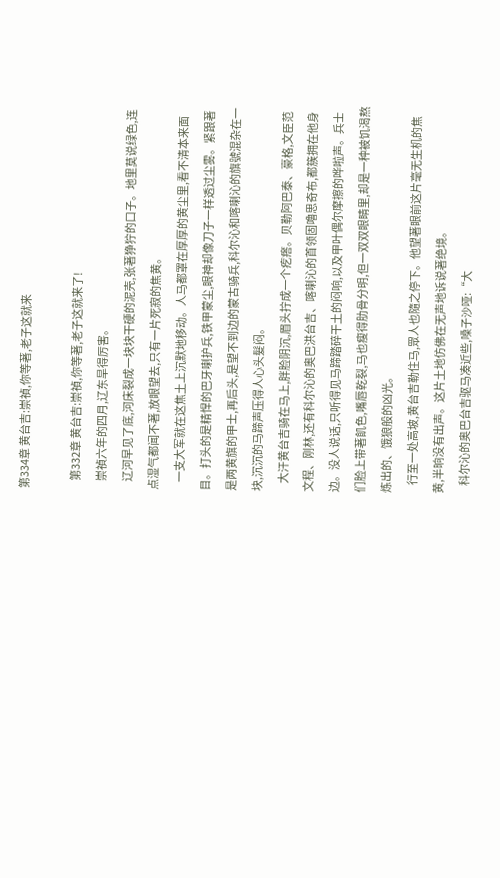第334章 黄台吉:崇禎,你等著,老子这就来

    第332章 黄台吉:崇禎,你等著,老子这就来了!
    崇禎六年的四月,辽东旱得厉害。
    辽河早见了底,河床裂成一块块干硬的泥壳,张著狰狞的口子。地里莫说绿色,连点湿气都闻不著,放眼望去,只有一片死寂的焦黄。
    一支大军就在这焦土上沉默地移动。人马都罩在厚厚的黄尘里,看不清本来面目。打头的是精悍的巴牙喇护兵,铁甲蒙尘,眼神却像刀子一样透过尘雾。紧跟著是两黄旗的甲士,再后头,是望不到边的蒙古骑兵,科尔沁和喀喇沁的旗號混杂在一块,沉沉的马蹄声压得人心头髮闷。
    大汗黄台吉骑在马上,胖脸阴沉,眉头拧成一个疙瘩。贝勒阿巴泰、豪格,文臣范文程、刚林,还有科尔沁的奥巴洪台吉、喀喇沁的首领固嚕思奇布,都簇拥在他身边。没人说话,只听得见马蹄踏碎干土的闷响,以及甲叶偶尔摩擦的哗啦声。兵士们脸上带著飢色,嘴唇乾裂,马也瘦得肋骨分明,但一双双眼睛里,却是一种被饥渴熬炼出的、饿狼般的凶光。
    行至一处高坡,黄台吉勒住马,眾人也隨之停下。他望著眼前这片毫无生机的焦黄,半晌没有出声。这片土地仿佛在无声地诉说著绝境。
    科尔沁的奥巴台吉驱马凑近些,嗓子沙哑:“大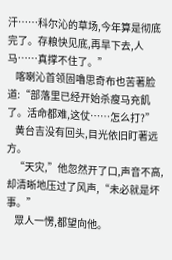汗……科尔沁的草场,今年算是彻底完了。存粮快见底,再旱下去,人马……真撑不住了。”
    喀喇沁首领固嚕思奇布也苦著脸道:“部落里已经开始杀瘦马充飢了。活命都难,这仗……怎么打?”
    黄台吉没有回头,目光依旧盯著远方。
    “天灾,”他忽然开了口,声音不高,却清晰地压过了风声,“未必就是坏事。”
    眾人一愣,都望向他。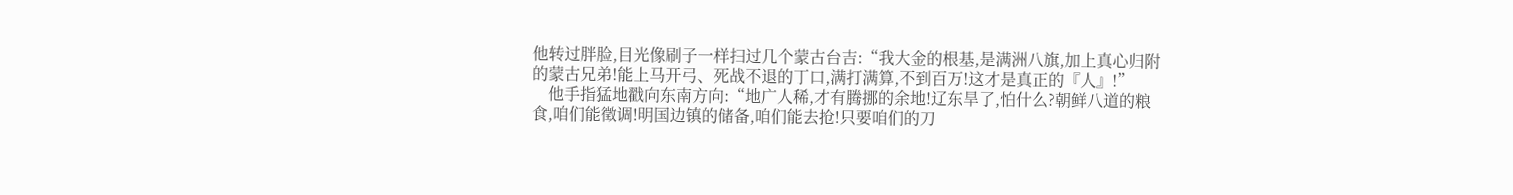他转过胖脸,目光像刷子一样扫过几个蒙古台吉:“我大金的根基,是满洲八旗,加上真心归附的蒙古兄弟!能上马开弓、死战不退的丁口,满打满算,不到百万!这才是真正的『人』!”
    他手指猛地戳向东南方向:“地广人稀,才有腾挪的余地!辽东旱了,怕什么?朝鲜八道的粮食,咱们能徵调!明国边镇的储备,咱们能去抢!只要咱们的刀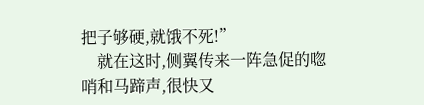把子够硬,就饿不死!”
    就在这时,侧翼传来一阵急促的唿哨和马蹄声,很快又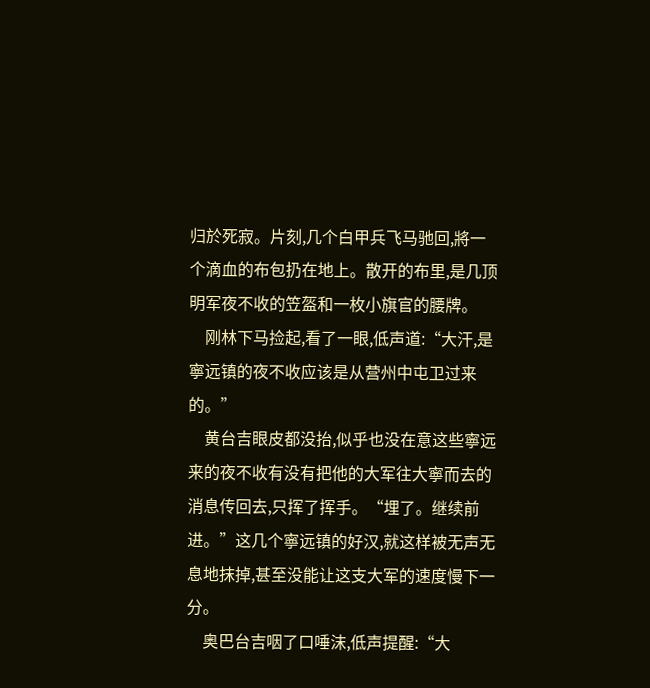归於死寂。片刻,几个白甲兵飞马驰回,將一个滴血的布包扔在地上。散开的布里,是几顶明军夜不收的笠盔和一枚小旗官的腰牌。
    刚林下马捡起,看了一眼,低声道:“大汗,是寧远镇的夜不收应该是从营州中屯卫过来的。”
    黄台吉眼皮都没抬,似乎也没在意这些寧远来的夜不收有没有把他的大军往大寧而去的消息传回去,只挥了挥手。“埋了。继续前进。”这几个寧远镇的好汉,就这样被无声无息地抹掉,甚至没能让这支大军的速度慢下一分。
    奥巴台吉咽了口唾沫,低声提醒:“大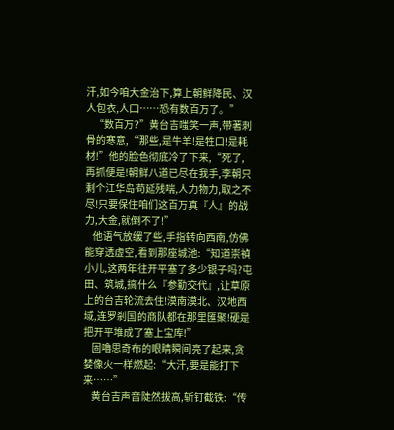汗,如今咱大金治下,算上朝鲜降民、汉人包衣,人口……恐有数百万了。”
    “数百万?”黄台吉嗤笑一声,带著刺骨的寒意,“那些,是牛羊!是牲口!是耗材!”他的脸色彻底冷了下来,“死了,再抓便是!朝鲜八道已尽在我手,李朝只剩个江华岛苟延残喘,人力物力,取之不尽!只要保住咱们这百万真『人』的战力,大金,就倒不了!”
    他语气放缓了些,手指转向西南,仿佛能穿透虚空,看到那座城池:“知道崇禎小儿,这两年往开平塞了多少银子吗?屯田、筑城,搞什么『参勤交代』,让草原上的台吉轮流去住!漠南漠北、汉地西域,连罗剎国的商队都在那里匯聚!硬是把开平堆成了塞上宝库!”
    固嚕思奇布的眼睛瞬间亮了起来,贪婪像火一样燃起:“大汗,要是能打下来……”
    黄台吉声音陡然拔高,斩钉截铁:“传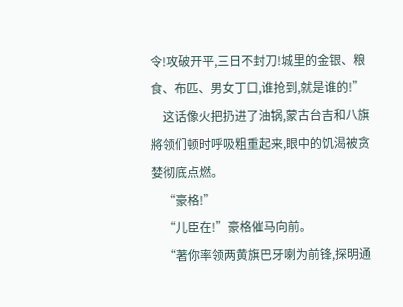令!攻破开平,三日不封刀!城里的金银、粮食、布匹、男女丁口,谁抢到,就是谁的!”
    这话像火把扔进了油锅,蒙古台吉和八旗將领们顿时呼吸粗重起来,眼中的饥渴被贪婪彻底点燃。
    “豪格!”
    “儿臣在!”豪格催马向前。
    “著你率领两黄旗巴牙喇为前锋,探明通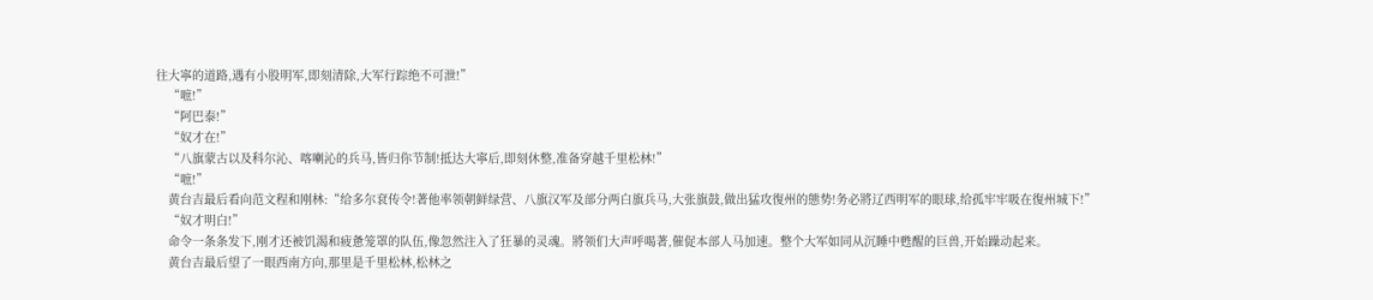往大寧的道路,遇有小股明军,即刻清除,大军行踪绝不可泄!”
    “嗻!”
    “阿巴泰!”
    “奴才在!”
    “八旗蒙古以及科尔沁、喀喇沁的兵马,皆归你节制!抵达大寧后,即刻休整,准备穿越千里松林!”
    “嗻!”
    黄台吉最后看向范文程和刚林:“给多尔袞传令!著他率领朝鲜绿营、八旗汉军及部分两白旗兵马,大张旗鼓,做出猛攻復州的態势!务必將辽西明军的眼球,给孤牢牢吸在復州城下!”
    “奴才明白!”
    命令一条条发下,刚才还被饥渴和疲惫笼罩的队伍,像忽然注入了狂暴的灵魂。將领们大声呼喝著,催促本部人马加速。整个大军如同从沉睡中甦醒的巨兽,开始躁动起来。
    黄台吉最后望了一眼西南方向,那里是千里松林,松林之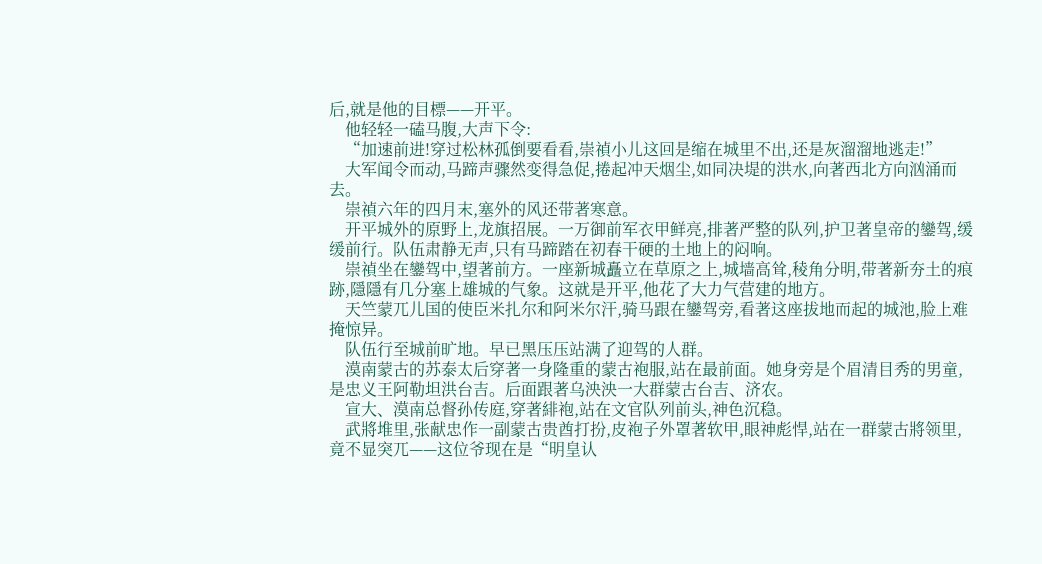后,就是他的目標——开平。
    他轻轻一磕马腹,大声下令:
    “加速前进!穿过松林孤倒要看看,崇禎小儿这回是缩在城里不出,还是灰溜溜地逃走!”
    大军闻令而动,马蹄声骤然变得急促,捲起冲天烟尘,如同决堤的洪水,向著西北方向汹涌而去。
    崇禎六年的四月末,塞外的风还带著寒意。
    开平城外的原野上,龙旗招展。一万御前军衣甲鲜亮,排著严整的队列,护卫著皇帝的鑾驾,缓缓前行。队伍肃静无声,只有马蹄踏在初春干硬的土地上的闷响。
    崇禎坐在鑾驾中,望著前方。一座新城矗立在草原之上,城墙高耸,稜角分明,带著新夯土的痕跡,隱隱有几分塞上雄城的气象。这就是开平,他花了大力气营建的地方。
    天竺蒙兀儿国的使臣米扎尔和阿米尔汗,骑马跟在鑾驾旁,看著这座拔地而起的城池,脸上难掩惊异。
    队伍行至城前旷地。早已黑压压站满了迎驾的人群。
    漠南蒙古的苏泰太后穿著一身隆重的蒙古袍服,站在最前面。她身旁是个眉清目秀的男童,是忠义王阿勒坦洪台吉。后面跟著乌泱泱一大群蒙古台吉、济农。
    宣大、漠南总督孙传庭,穿著緋袍,站在文官队列前头,神色沉稳。
    武將堆里,张献忠作一副蒙古贵酋打扮,皮袍子外罩著软甲,眼神彪悍,站在一群蒙古將领里,竟不显突兀——这位爷现在是“明皇认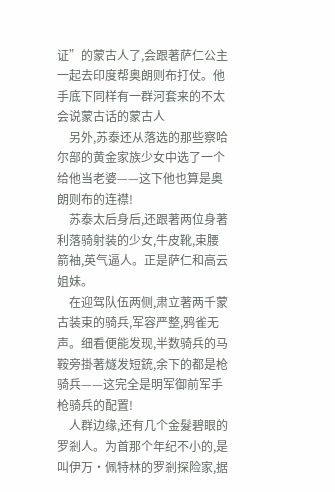证”的蒙古人了,会跟著萨仁公主一起去印度帮奥朗则布打仗。他手底下同样有一群河套来的不太会说蒙古话的蒙古人
    另外,苏泰还从落选的那些察哈尔部的黄金家族少女中选了一个给他当老婆——这下他也算是奥朗则布的连襟!
    苏泰太后身后,还跟著两位身著利落骑射装的少女,牛皮靴,束腰箭袖,英气逼人。正是萨仁和高云姐妹。
    在迎驾队伍两侧,肃立著两千蒙古装束的骑兵,军容严整,鸦雀无声。细看便能发现,半数骑兵的马鞍旁掛著燧发短銃,余下的都是枪骑兵——这完全是明军御前军手枪骑兵的配置!
    人群边缘,还有几个金髮碧眼的罗剎人。为首那个年纪不小的,是叫伊万·佩特林的罗剎探险家,据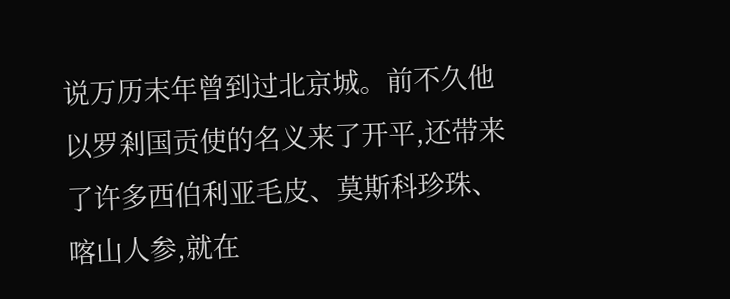说万历末年曾到过北京城。前不久他以罗剎国贡使的名义来了开平,还带来了许多西伯利亚毛皮、莫斯科珍珠、喀山人参,就在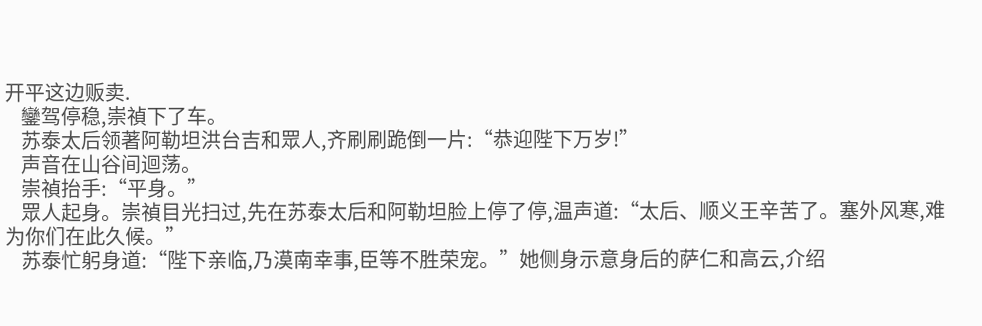开平这边贩卖.
    鑾驾停稳,崇禎下了车。
    苏泰太后领著阿勒坦洪台吉和眾人,齐刷刷跪倒一片:“恭迎陛下万岁!”
    声音在山谷间迴荡。
    崇禎抬手:“平身。”
    眾人起身。崇禎目光扫过,先在苏泰太后和阿勒坦脸上停了停,温声道:“太后、顺义王辛苦了。塞外风寒,难为你们在此久候。”
    苏泰忙躬身道:“陛下亲临,乃漠南幸事,臣等不胜荣宠。”她侧身示意身后的萨仁和高云,介绍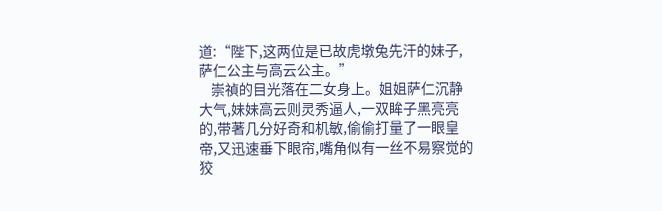道:“陛下,这两位是已故虎墩兔先汗的妹子,萨仁公主与高云公主。”
    崇禎的目光落在二女身上。姐姐萨仁沉静大气,妹妹高云则灵秀逼人,一双眸子黑亮亮的,带著几分好奇和机敏,偷偷打量了一眼皇帝,又迅速垂下眼帘,嘴角似有一丝不易察觉的狡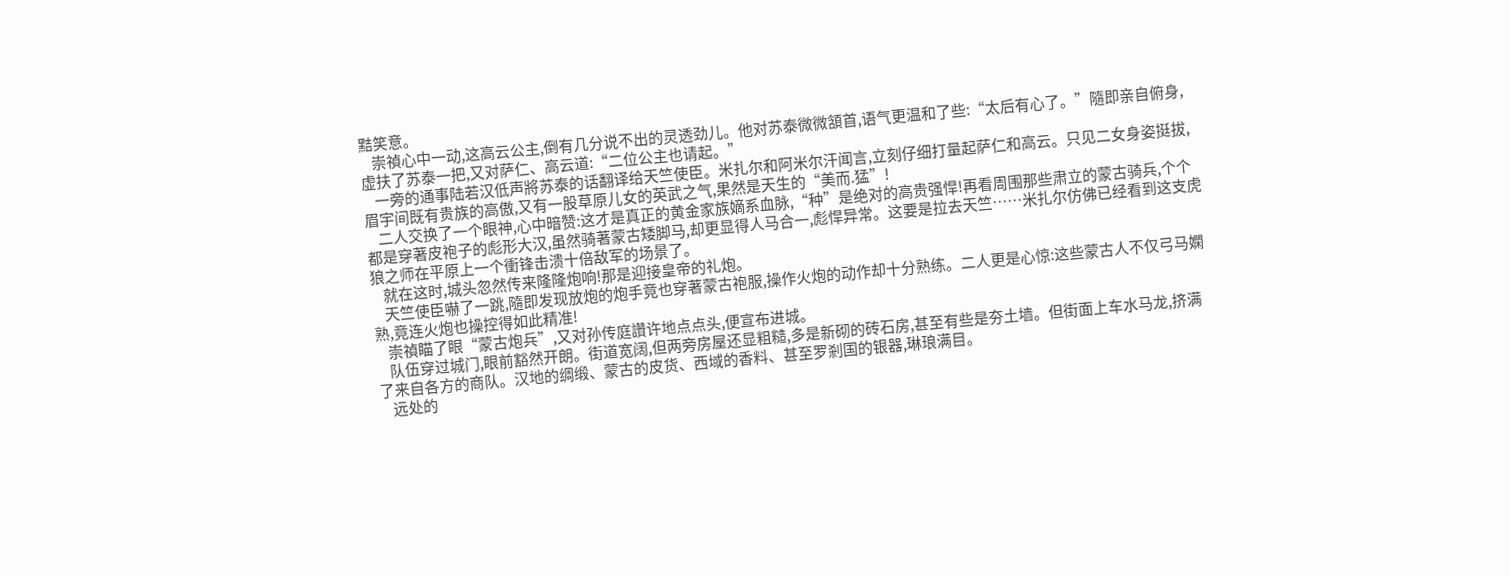黠笑意。
    崇禎心中一动,这高云公主,倒有几分说不出的灵透劲儿。他对苏泰微微頷首,语气更温和了些:“太后有心了。”隨即亲自俯身,虚扶了苏泰一把,又对萨仁、高云道:“二位公主也请起。”
    一旁的通事陆若汉低声將苏泰的话翻译给天竺使臣。米扎尔和阿米尔汗闻言,立刻仔细打量起萨仁和高云。只见二女身姿挺拔,眉宇间既有贵族的高傲,又有一股草原儿女的英武之气,果然是天生的“美而.猛”!
    二人交换了一个眼神,心中暗赞:这才是真正的黄金家族嫡系血脉,“种”是绝对的高贵强悍!再看周围那些肃立的蒙古骑兵,个个都是穿著皮袍子的彪形大汉,虽然骑著蒙古矮脚马,却更显得人马合一,彪悍异常。这要是拉去天竺……米扎尔仿佛已经看到这支虎狼之师在平原上一个衝锋击溃十倍敌军的场景了。
    就在这时,城头忽然传来隆隆炮响!那是迎接皇帝的礼炮。
    天竺使臣嚇了一跳,隨即发现放炮的炮手竟也穿著蒙古袍服,操作火炮的动作却十分熟练。二人更是心惊:这些蒙古人不仅弓马嫻熟,竟连火炮也操控得如此精准!
    崇禎瞄了眼“蒙古炮兵”,又对孙传庭讚许地点点头,便宣布进城。
    队伍穿过城门,眼前豁然开朗。街道宽阔,但两旁房屋还显粗糙,多是新砌的砖石房,甚至有些是夯土墙。但街面上车水马龙,挤满了来自各方的商队。汉地的绸缎、蒙古的皮货、西域的香料、甚至罗剎国的银器,琳琅满目。
    远处的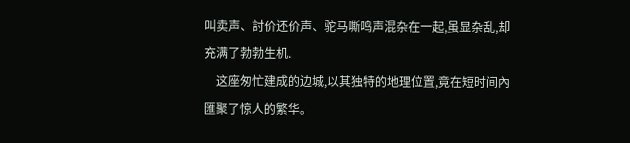叫卖声、討价还价声、驼马嘶鸣声混杂在一起,虽显杂乱,却充满了勃勃生机.
    这座匆忙建成的边城,以其独特的地理位置,竟在短时间內匯聚了惊人的繁华。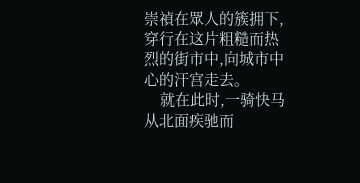崇禎在眾人的簇拥下,穿行在这片粗糙而热烈的街市中,向城市中心的汗宫走去。
    就在此时,一骑快马从北面疾驰而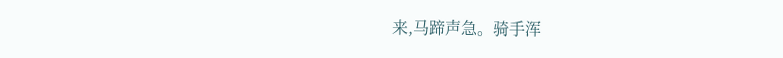来,马蹄声急。骑手浑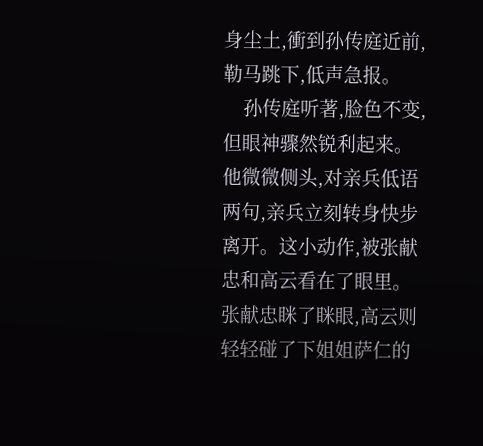身尘土,衝到孙传庭近前,勒马跳下,低声急报。
    孙传庭听著,脸色不变,但眼神骤然锐利起来。他微微侧头,对亲兵低语两句,亲兵立刻转身快步离开。这小动作,被张献忠和高云看在了眼里。张献忠眯了眯眼,高云则轻轻碰了下姐姐萨仁的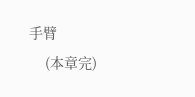手臂
    (本章完)